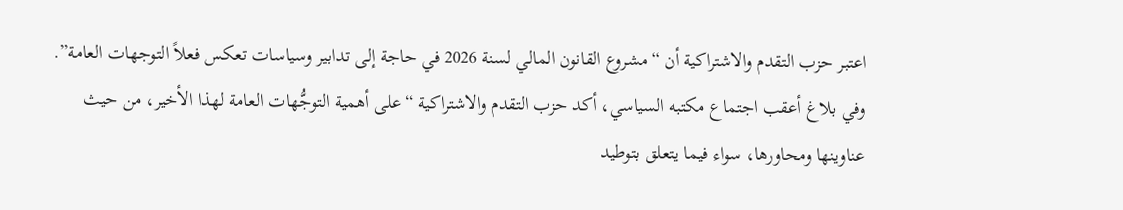اعتبر حزب التقدم والاشتراكية أن “مشروع القانون المالي لسنة 2026 في حاجة إلى تدابير وسياسات تعكس فعلاً التوجهات العامة”.
وفي بلاغ أعقب اجتماع مكتبه السياسي، أكد حزب التقدم والاشتراكية “على أهمية التوجُّهات العامة لهذا الأخير، من حيث عناوينها ومحاورها، سواء فيما يتعلق بتوطيد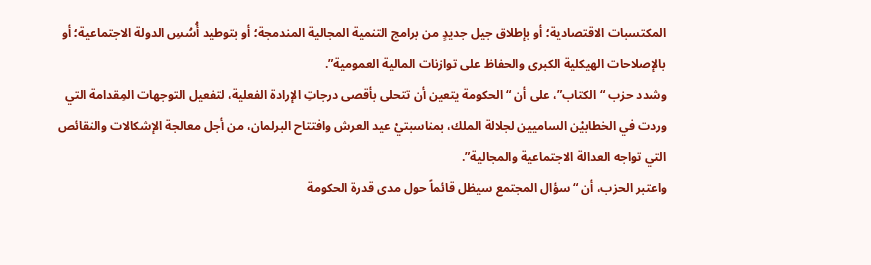المكتسبات الاقتصادية؛ أو بإطلاق جيل جديدٍ من برامج التنمية المجالية المندمجة؛ أو بتوطيد أُسُسِ الدولة الاجتماعية؛ أو بالإصلاحات الهيكلية الكبرى والحفاظ على توازنات المالية العمومية”.
وشدد حزب “الكتاب”، على أن “الحكومة يتعين أن تتحلى بأقصى درجاتِ الإرادة الفعلية، لتفعيل التوجهات المِقدامة التي وردت في الخطابيْن الساميين لجلالة الملك، بمناسبتيْ عيد العرش وافتتاح البرلمان، من أجل معالجة الإشكالات والنقائص التي تواجه العدالة الاجتماعية والمجالية”.
واعتبر الحزب، أن “سؤال المجتمع سيظل قائماً حول مدى قدرة الحكومة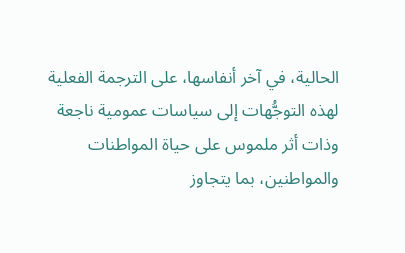الحالية، في آخر أنفاسها، على الترجمة الفعلية لهذه التوجُّهات إلى سياسات عمومية ناجعة وذات أثر ملموس على حياة المواطنات والمواطنين، بما يتجاوز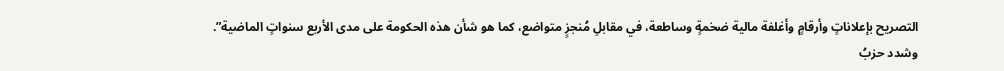التصريح بإعلاناتٍ وأرقامٍ وأغلفة مالية ضخمةٍ وساطعة، في مقابلِ مُنجزٍ متواضع، كما هو شأن هذه الحكومة على مدى الأربع سنواتٍ الماضية”.
وشدد حزبُ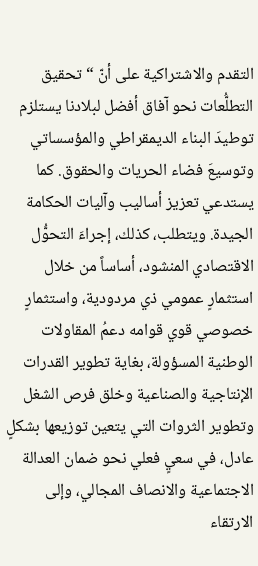التقدم والاشتراكية على أنّ “تحقيق التطلُّعات نحو آفاق أفضل لبلادنا يستلزم توطيدَ البناء الديمقراطي والمؤسساتي وتوسيعَ فضاء الحريات والحقوق. كما يستدعي تعزيز أساليب وآليات الحكامة الجيدة. ويتطلب، كذلك، إجراءَ التحوُّل الاقتصادي المنشود، أساساً من خلال استثمارٍ عمومي ذي مردودية، واستثمارٍ خصوصي قوي قوامه دعمُ المقاولات الوطنية المسؤولة، بغاية تطوير القدرات الإنتاجية والصناعية وخلق فرص الشغل وتطوير الثروات التي يتعين توزيعها بشكلٍ عادل، في سعيٍ فعلي نحو ضمان العدالة الاجتماعية والانصاف المجالي، وإلى الارتقاء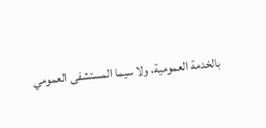بالخدمة العمومية، ولا سيما المستشفى العمومي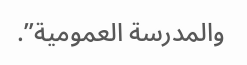والمدرسة العمومية”.